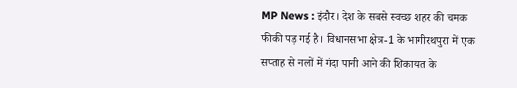MP News : इंदौर। देश के सबसे स्वच्छ शहर की चमक फीकी पड़ गई है। विधानसभा क्षेत्र-1 के भागीरथपुरा में एक सप्ताह से नलों में गंदा पानी आने की शिकायत के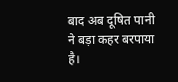बाद अब दूषित पानी ने बड़ा कहर बरपाया है।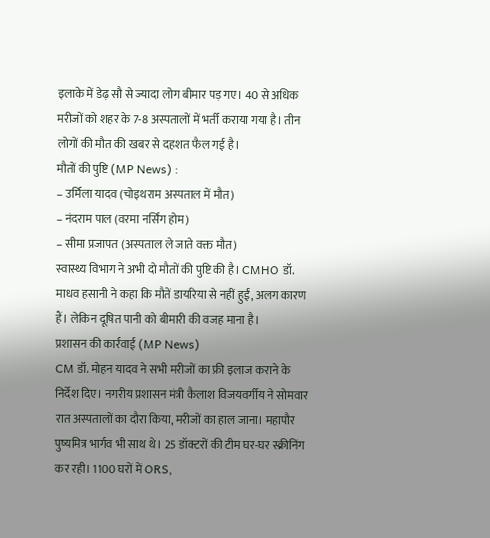इलाके में डेढ़ सौ से ज्यादा लोग बीमार पड़ गए। 40 से अधिक मरीजों को शहर के 7-8 अस्पतालों में भर्ती कराया गया है। तीन लोगों की मौत की खबर से दहशत फैल गई है।
मौतों की पुष्टि (MP News) :
– उर्मिला यादव (चोइथराम अस्पताल में मौत)
– नंदराम पाल (वरमा नर्सिंग होम)
– सीमा प्रजापत (अस्पताल ले जाते वक्त मौत)
स्वास्थ्य विभाग ने अभी दो मौतों की पुष्टि की है। CMHO डॉ. माधव हसानी ने कहा कि मौतें डायरिया से नहीं हुईं, अलग कारण हैं। लेकिन दूषित पानी को बीमारी की वजह माना है।
प्रशासन की कार्रवाई (MP News)
CM डॉ. मोहन यादव ने सभी मरीजों का फ्री इलाज कराने के निर्देश दिए। नगरीय प्रशासन मंत्री कैलाश विजयवर्गीय ने सोमवार रात अस्पतालों का दौरा किया, मरीजों का हाल जाना। महापौर पुष्यमित्र भार्गव भी साथ थे। 25 डॉक्टरों की टीम घर-घर स्क्रीनिंग कर रही। 1100 घरों में ORS,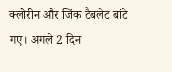क्लोरीन और जिंक टैबलेट बांटे गए। अगले 2 दिन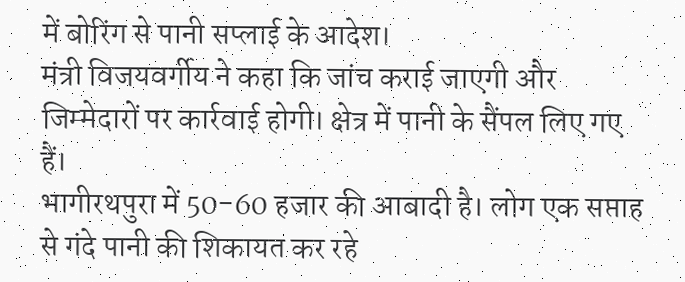में बोरिंग से पानी सप्लाई के आदेश।
मंत्री विजयवर्गीय ने कहा कि जांच कराई जाएगी और जिम्मेदारों पर कार्रवाई होगी। क्षेत्र में पानी के सैंपल लिए गए हैं।
भागीरथपुरा में 50-60 हजार की आबादी है। लोग एक सप्ताह से गंदे पानी की शिकायत कर रहे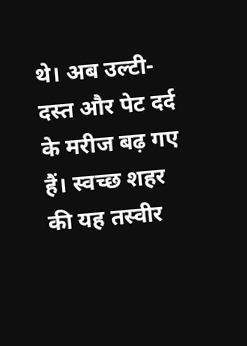थे। अब उल्टी-दस्त और पेट दर्द के मरीज बढ़ गए हैं। स्वच्छ शहर की यह तस्वीर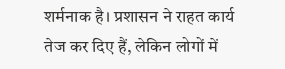शर्मनाक है। प्रशासन ने राहत कार्य तेज कर दिए हैं, लेकिन लोगों में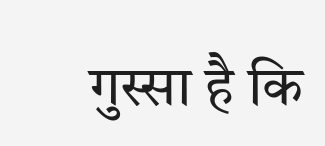गुस्सा है कि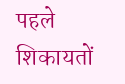पहले शिकायतों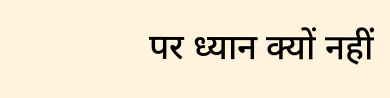पर ध्यान क्यों नहीं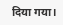दिया गया।